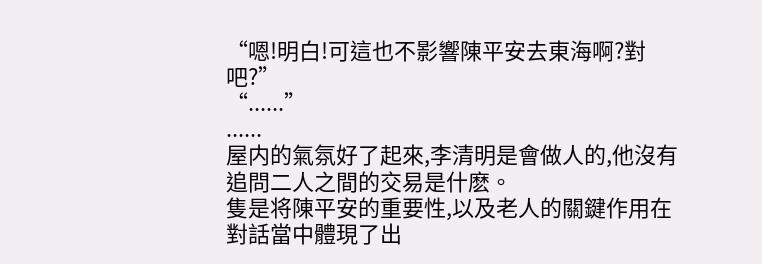“嗯!明白!可這也不影響陳平安去東海啊?對吧?”
“......”
......
屋内的氣氛好了起來,李清明是會做人的,他沒有追問二人之間的交易是什麽。
隻是将陳平安的重要性,以及老人的關鍵作用在對話當中體現了出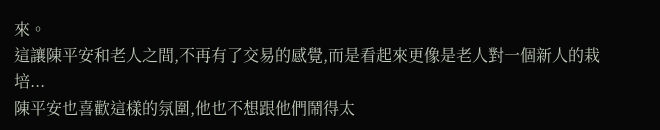來。
這讓陳平安和老人之間,不再有了交易的感覺,而是看起來更像是老人對一個新人的栽培...
陳平安也喜歡這樣的氛圍,他也不想跟他們鬧得太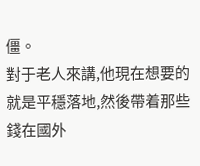僵。
對于老人來講,他現在想要的就是平穩落地,然後帶着那些錢在國外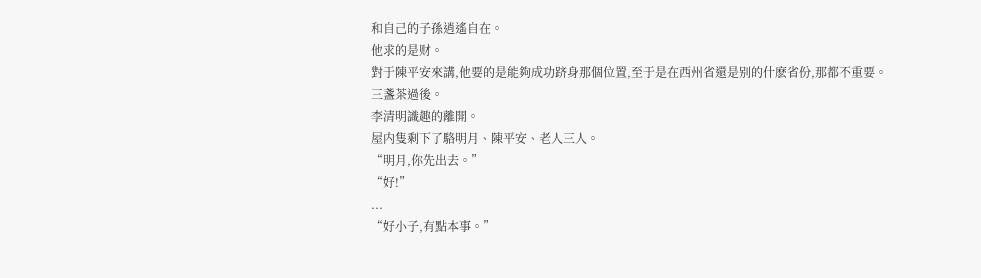和自己的子孫逍遙自在。
他求的是财。
對于陳平安來講,他要的是能夠成功跻身那個位置,至于是在西州省還是别的什麽省份,那都不重要。
三盞茶過後。
李清明識趣的離開。
屋内隻剩下了駱明月、陳平安、老人三人。
“明月,你先出去。”
“好!”
...
“好小子,有點本事。”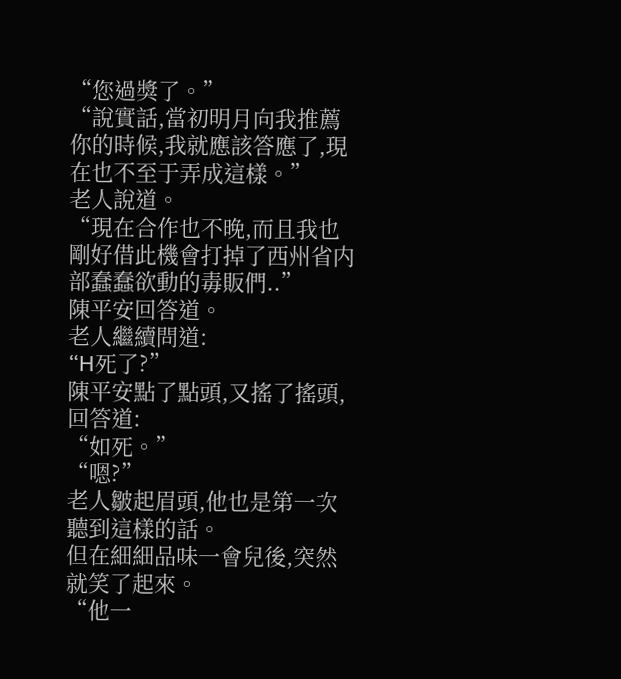“您過獎了。”
“說實話,當初明月向我推薦你的時候,我就應該答應了,現在也不至于弄成這樣。”
老人說道。
“現在合作也不晚,而且我也剛好借此機會打掉了西州省内部蠢蠢欲動的毒販們..”
陳平安回答道。
老人繼續問道:
“H死了?”
陳平安點了點頭,又搖了搖頭,回答道:
“如死。”
“嗯?”
老人皺起眉頭,他也是第一次聽到這樣的話。
但在細細品味一會兒後,突然就笑了起來。
“他一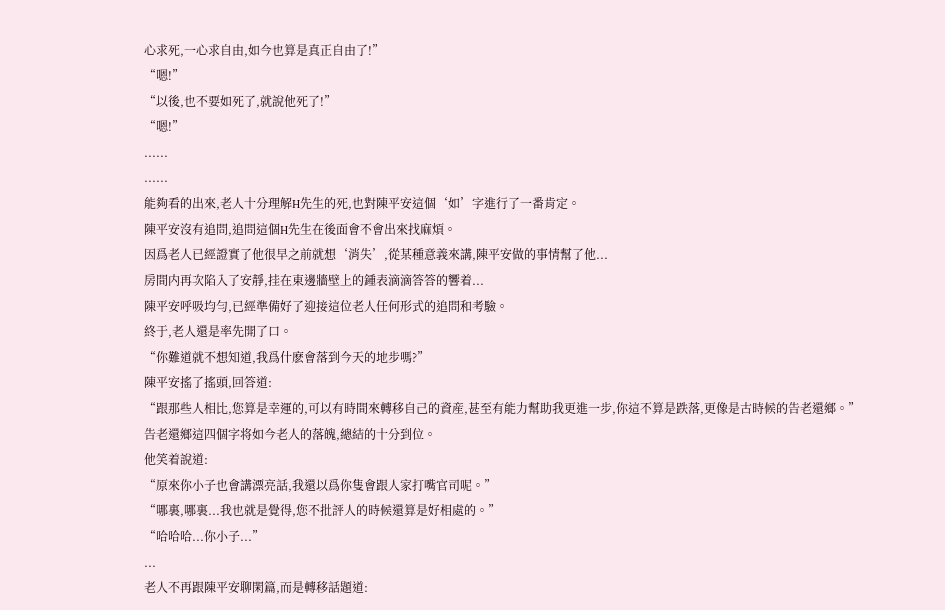心求死,一心求自由,如今也算是真正自由了!”
“嗯!”
“以後,也不要如死了,就說他死了!”
“嗯!”
......
......
能夠看的出來,老人十分理解H先生的死,也對陳平安這個‘如’字進行了一番肯定。
陳平安沒有追問,追問這個H先生在後面會不會出來找麻煩。
因爲老人已經證實了他很早之前就想‘消失’,從某種意義來講,陳平安做的事情幫了他...
房間内再次陷入了安靜,挂在東邊牆壁上的鍾表滴滴答答的響着...
陳平安呼吸均勻,已經準備好了迎接這位老人任何形式的追問和考驗。
終于,老人還是率先開了口。
“你難道就不想知道,我爲什麽會落到今天的地步嗎?”
陳平安搖了搖頭,回答道:
“跟那些人相比,您算是幸運的,可以有時間來轉移自己的資産,甚至有能力幫助我更進一步,你這不算是跌落,更像是古時候的告老還鄉。”
告老還鄉這四個字将如今老人的落魄,總結的十分到位。
他笑着說道:
“原來你小子也會講漂亮話,我還以爲你隻會跟人家打嘴官司呢。”
“哪裏,哪裏...我也就是覺得,您不批評人的時候還算是好相處的。”
“哈哈哈...你小子...”
...
老人不再跟陳平安聊閑篇,而是轉移話題道: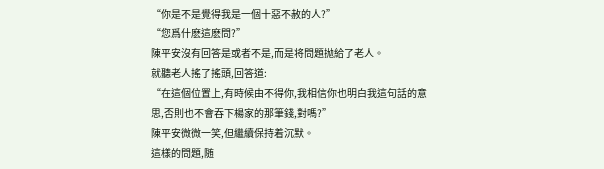“你是不是覺得我是一個十惡不赦的人?”
“您爲什麽這麽問?”
陳平安沒有回答是或者不是,而是将問題抛給了老人。
就聽老人搖了搖頭,回答道:
“在這個位置上,有時候由不得你,我相信你也明白我這句話的意思,否則也不會吞下楊家的那筆錢,對嗎?”
陳平安微微一笑,但繼續保持着沉默。
這樣的問題,随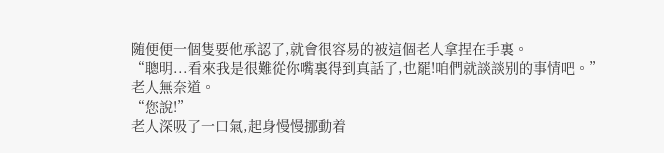随便便一個隻要他承認了,就會很容易的被這個老人拿捏在手裏。
“聰明...看來我是很難從你嘴裏得到真話了,也罷!咱們就談談别的事情吧。”
老人無奈道。
“您說!”
老人深吸了一口氣,起身慢慢挪動着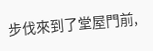步伐來到了堂屋門前,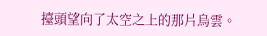擡頭望向了太空之上的那片烏雲。